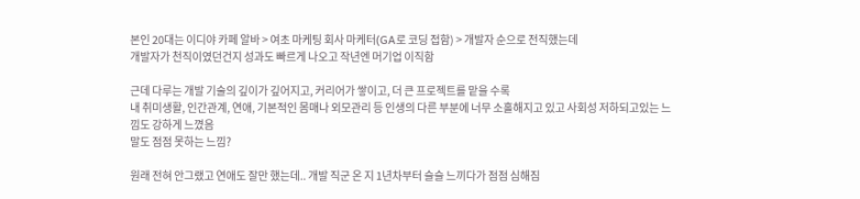본인 20대는 이디야 카페 알바 > 여초 마케팅 회사 마케터(GA로 코딩 접함) > 개발자 순으로 전직했는데
개발자가 천직이였던건지 성과도 빠르게 나오고 작년엔 머기업 이직함

근데 다루는 개발 기술의 깊이가 깊어지고, 커리어가 쌓이고, 더 큰 프로젝트를 맡을 수록
내 취미생활, 인간관계, 연애, 기본적인 몸매나 외모관리 등 인생의 다른 부분에 너무 소홀해지고 있고 사회성 저하되고있는 느낌도 강하게 느꼈음
말도 점점 못하는 느낌?

원래 전혀 안그랬고 연애도 잘만 했는데.. 개발 직군 온 지 1년차부터 슬슬 느끼다가 점점 심해짐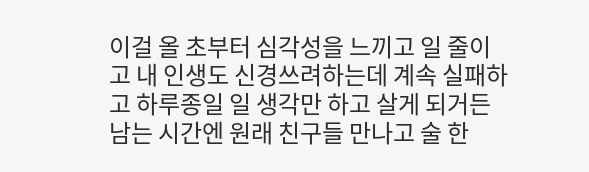이걸 올 초부터 심각성을 느끼고 일 줄이고 내 인생도 신경쓰려하는데 계속 실패하고 하루종일 일 생각만 하고 살게 되거든
남는 시간엔 원래 친구들 만나고 술 한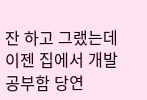잔 하고 그랬는데 이젠 집에서 개발 공부함 당연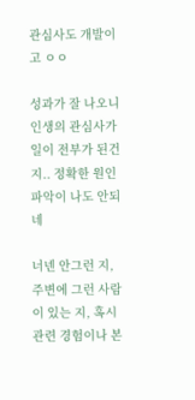관심사도 개발이고 ㅇㅇ

성과가 잘 나오니 인생의 관심사가 일이 전부가 된건지.. 정확한 원인 파악이 나도 안되네

너넨 안그런 지, 주변에 그런 사람이 있는 지, 혹시 관련 경험이나 본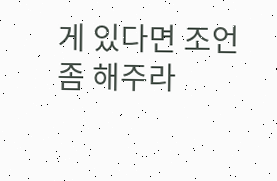게 있다면 조언좀 해주라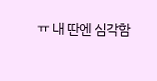ㅠ 내 딴엔 심각함